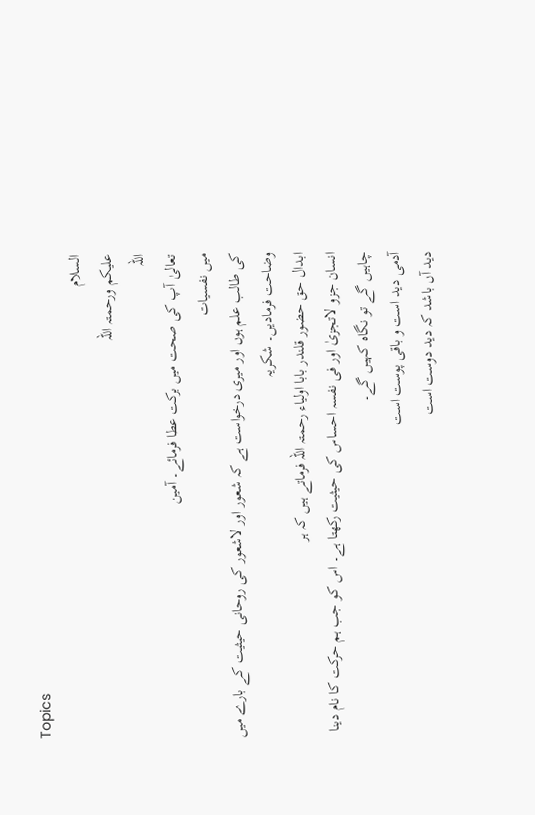Topics
السلام
علیکم ورحمتہ اللہ
اللہ
تعالیٰ آپ کی صحت میں برکت عطا فرمائے۔ آمین
میں نفسیات
کی طالب علم ہوں اور میری درخواست ہے کہ شعور اور لاشعور کی روحانی حیثیت کے بارے میں
وضاحت فرمادیں۔ شکریہ
ابدال حق حضور قلندر بابا اولیاء رحمتہ اللہ فرماتے ہیں کہ ہر
انسان جزو لاتجزیٰ اور فی نفسہ احساس کی حیثیت رکھتا ہے۔ اس کو جب ہم حرکت کا نام دینا
چاہیں گے تو نگاہ کہیں گے۔
آدمی دید است و باقی پوست است
دید آں باشد کہ دید دوست است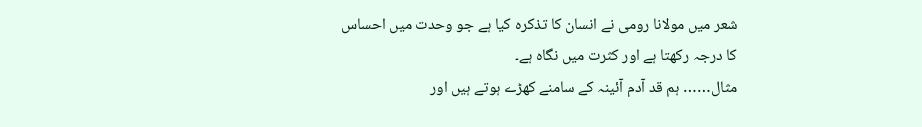شعر میں مولانا رومی نے انسان کا تذکرہ کیا ہے جو وحدت میں احساس
کا درجہ رکھتا ہے اور کثرت میں نگاہ ہے۔
مثال…… ہم قد آدم آئینہ کے سامنے کھڑے ہوتے ہیں اور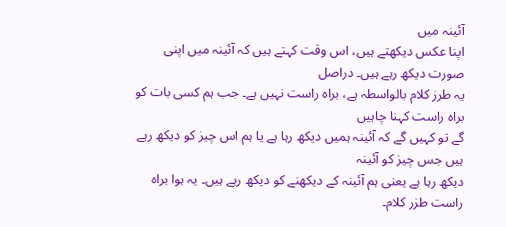آئینہ میں
اپنا عکس دیکھتے ہیں، اس وقت کہتے ہیں کہ آئینہ میں اپنی صورت دیکھ رہے ہیں۔ دراصل
یہ طرز کلام بالواسطہ ہے، براہ راست نہیں ہے۔ جب ہم کسی بات کو براہ راست کہنا چاہیں
گے تو کہیں گے کہ آئینہ ہمیں دیکھ رہا ہے یا ہم اس چیز کو دیکھ رہے ہیں جس چیز کو آئینہ
دیکھ رہا ہے یعنی ہم آئینہ کے دیکھنے کو دیکھ رہے ہیں۔ یہ ہوا براہ راست طزر کلام۔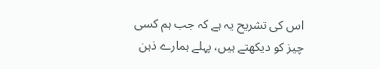اس کی تشریح یہ ہے کہ جب ہم کسی چیز کو دیکھتے ہیں، پہلے ہمارے ذہن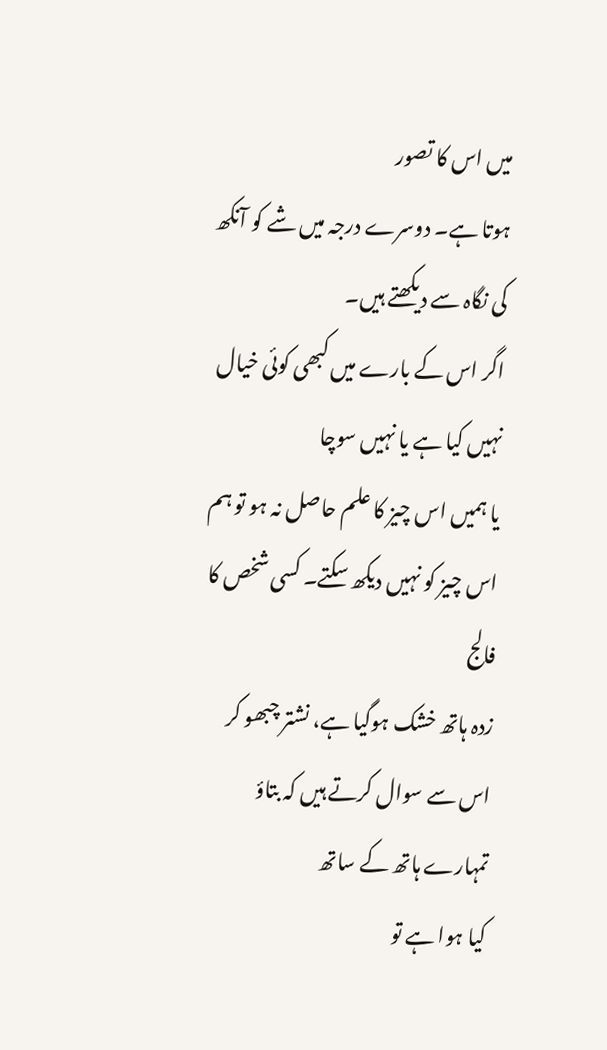میں اس کا تصور
ہوتا ہے۔ دوسرے درجہ میں شے کو آنکھ کی نگاہ سے دیکھتے ہیں۔
اگر اس کے بارے میں کبھی کوئی خیال نہیں کیا ہے یا نہیں سوچا
یا ہمیں اس چیز کا علم حاصل نہ ہو تو ہم اس چیز کو نہیں دیکھ سکتے۔ کسی شخص کا فالج
زدہ ہاتھ خشک ہوگیا ہے، نشتر چبھو کر اس سے سوال کرتے ہیں کہ بتاؤ تمہارے ہاتھ کے ساتھ
کیا ہوا ہے تو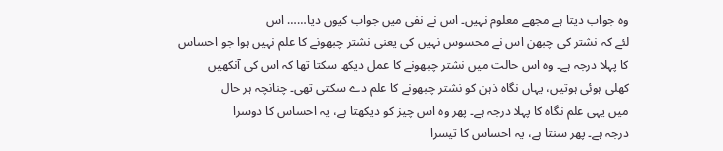وہ جواب دیتا ہے مجھے معلوم نہیں۔ اس نے نفی میں جواب کیوں دیا…… اس
لئے کہ نشتر کی چبھن اس نے محسوس نہیں کی یعنی نشتر چبھونے کا علم نہیں ہوا جو احساس
کا پہلا درجہ ہے۔ وہ اس حالت میں نشتر چبھونے کا عمل دیکھ سکتا تھا کہ اس کی آنکھیں
کھلی ہوئی ہوتیں، یہاں نگاہ ذہن کو نشتر چبھونے کا علم دے سکتی تھی۔ چنانچہ ہر حال
میں یہی علم نگاہ کا پہلا درجہ ہے۔ پھر وہ اس چیز کو دیکھتا ہے، یہ احساس کا دوسرا
درجہ ہے۔ پھر سنتا ہے، یہ احساس کا تیسرا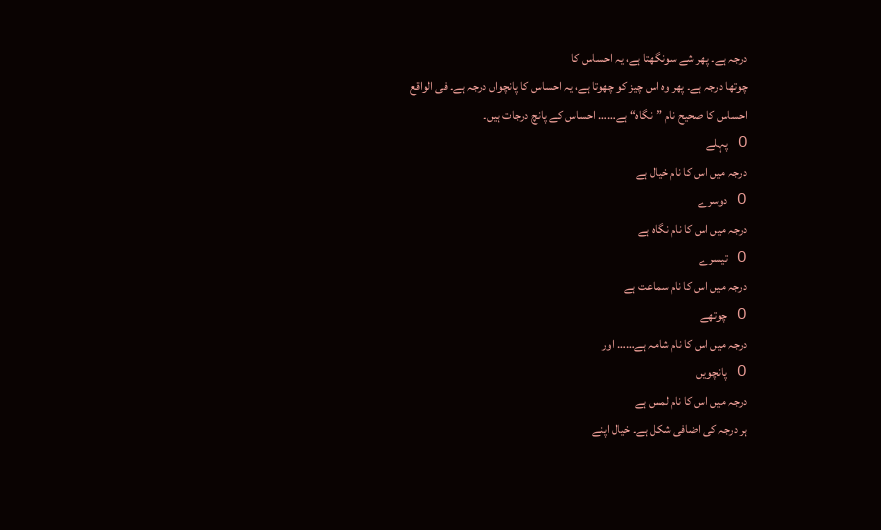درجہ ہے۔ پھر شے سونگھتا ہے، یہ احساس کا
چوتھا درجہ ہے۔ پھر وہ اس چیز کو چھوتا ہے، یہ احساس کا پانچواں درجہ ہے۔ فی الواقع
احساس کا صحیح نام ”نگاہ“ ہے…… احساس کے پانچ درجات ہیں۔
O پہلے
درجہ میں اس کا نام خیال ہے
O دوسرے
درجہ میں اس کا نام نگاہ ہے
O تیسرے
درجہ میں اس کا نام سماعت ہے
O چوتھے
درجہ میں اس کا نام شامہ ہے…… اور
O پانچویں
درجہ میں اس کا نام لمس ہے
ہر درجہ کی اضافی شکل ہے۔ خیال اپنے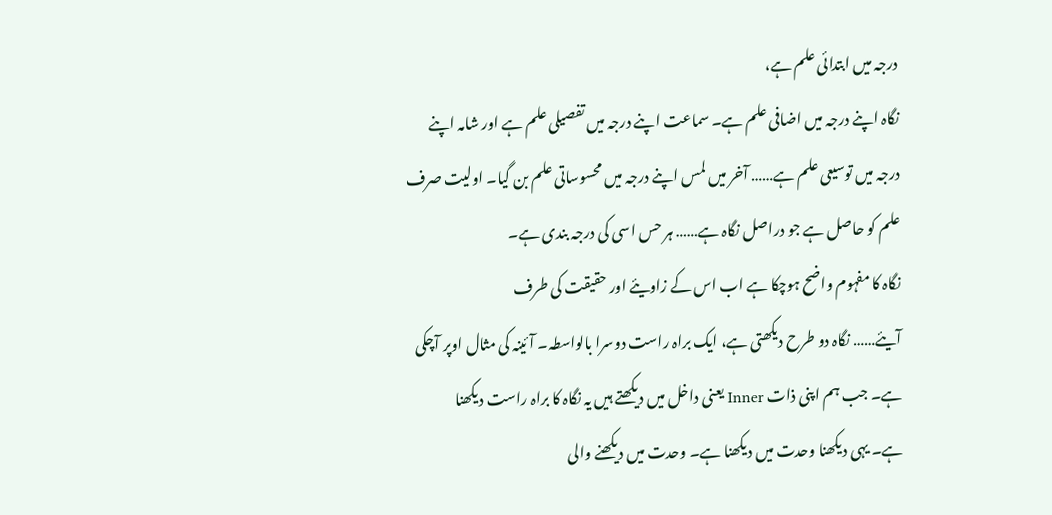درجہ میں ابتدائی علم ہے،
نگاہ اپنے درجہ میں اضافی علم ہے۔ سماعت اپنے درجہ میں تفصیلی علم ہے اور شامہ اپنے
درجہ میں توسیعی علم ہے…… آخر میں لمس اپنے درجہ میں محسوساتی علم بن گیا۔ اولیت صرف
علم کو حاصل ہے جو دراصل نگاہ ہے…… ہر حس اسی کی درجہ بندی ہے۔
نگاہ کا مفہوم واضح ہوچکا ہے اب اس کے زاویئے اور حقیقت کی طرف
آیئے…… نگاہ دو طرح دیکھتی ہے، ایک براہ راست دوسرا بالواسطہ۔ آئینہ کی مثال اوپر آچکی
ہے۔ جب ہم اپنی ذات Inner یعنی داخل میں دیکھتے ہیں یہ نگاہ کا براہ راست دیکھنا
ہے۔ یہی دیکھنا وحدت میں دیکھنا ہے۔ وحدت میں دیکھنے والی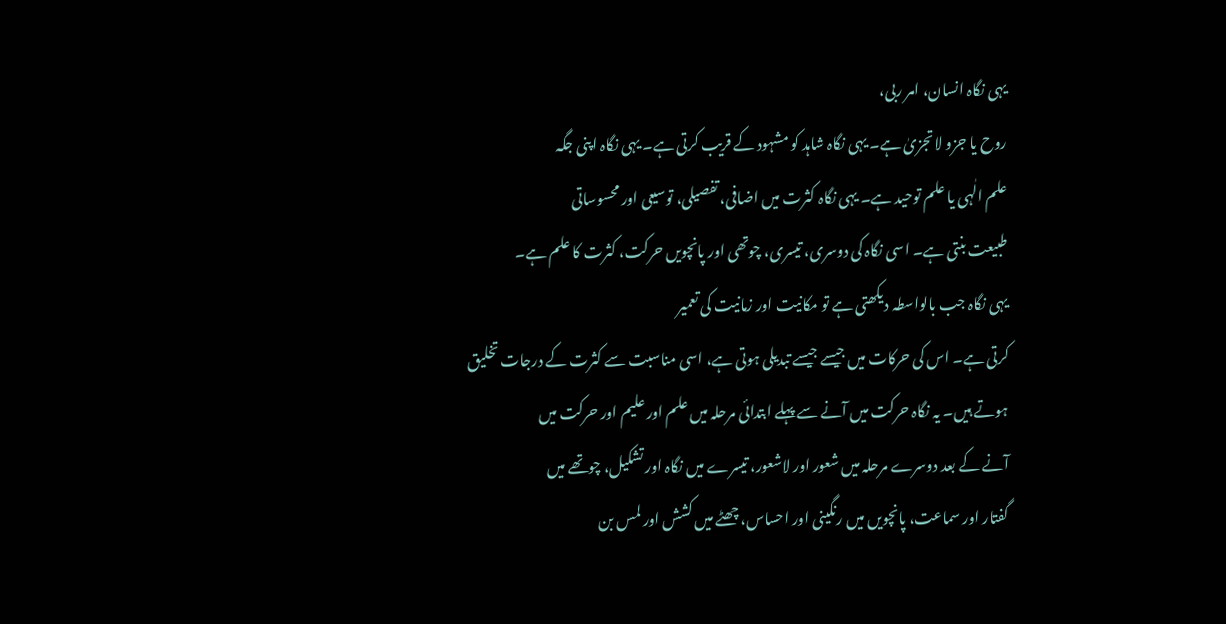یہی نگاہ انسان، امر ربی،
روح یا جزو لاتجزیٰ ہے۔ یہی نگاہ شاہد کو مشہود کے قریب کرتی ہے۔ یہی نگاہ اپنی جگہ
علم الٰہی یا علم توحید ہے۔ یہی نگاہ کثرت میں اضافی، تفصیلی، توسیعی اور محسوساتی
طبیعت بنتی ہے۔ اسی نگاہ کی دوسری، تیسری، چوتھی اور پانچویں حرکت، کثرت کا علم ہے۔
یہی نگاہ جب بالواسطہ دیکھتی ہے تو مکانیت اور زمانیت کی تعمیر
کرتی ہے۔ اس کی حرکات میں جیسے جیسے تبدیلی ہوتی ہے، اسی مناسبت سے کثرت کے درجات تخلیق
ہوتے ہیں۔ یہ نگاہ حرکت میں آنے سے پہلے ابتدائی مرحلہ میں علم اور علیم اور حرکت میں
آنے کے بعد دوسرے مرحلہ میں شعور اور لاشعور، تیسرے میں نگاہ اور تشکیل، چوتھے میں
گفتار اور سماعت، پانچویں میں رنگینی اور احساس، چھٹے میں کشش اور لمس بن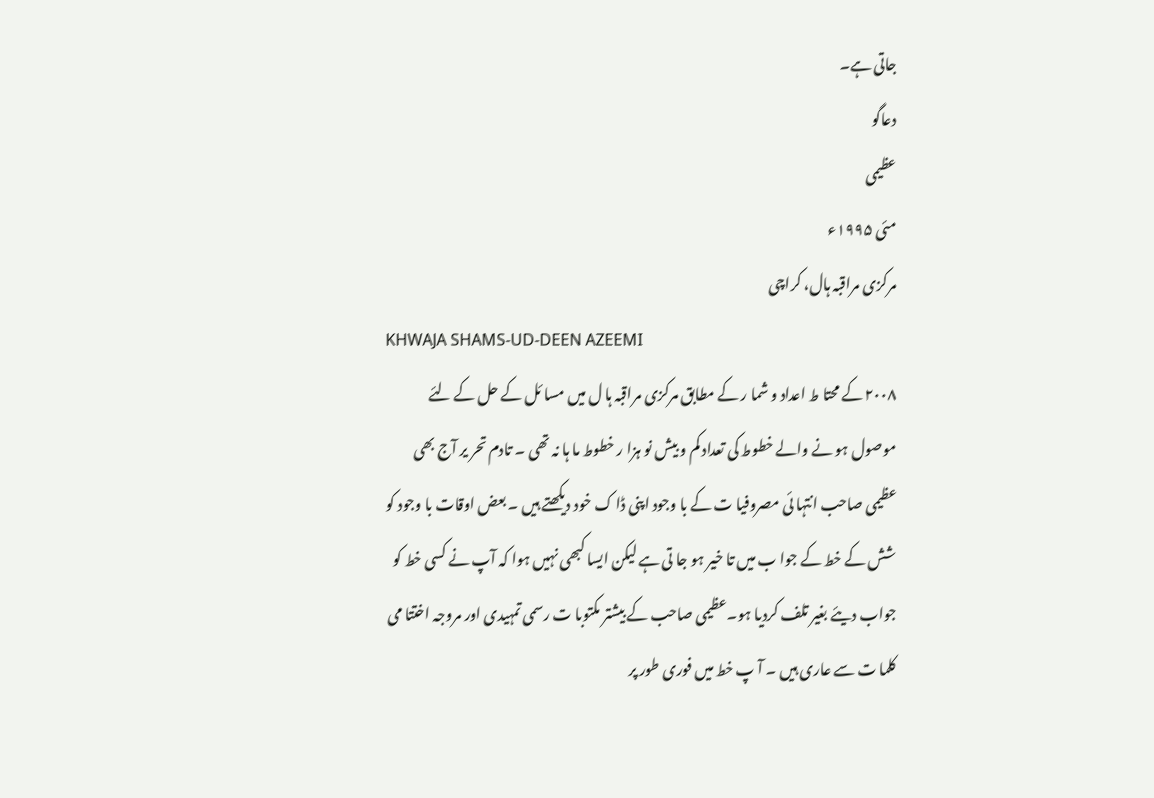جاتی ہے۔
دعاگو
عظیمی
مئی ۱۹۹۵ء
مرکزی مراقبہ ہال، کراچی
KHWAJA SHAMS-UD-DEEN AZEEMI
۲۰۰۸ کے محتا ط اعداد و شما ر کے مطابق مرکزی مراقبہ ہا ل میں مسا ئل کے حل کے لئے موصول ہو نے والے خطوط کی تعداد کم و بیش نو ہزا ر خطوط ما ہا نہ تھی ۔ تادم تحر یر آج بھی عظیمی صاحب انتہا ئی مصروفیا ت کے با وجود اپنی ڈا ک خود دیکھتے ہیں ۔ بعض اوقات با وجود کو شش کے خط کے جوا ب میں تا خیر ہو جا تی ہے لیکن ایسا کبھی نہیں ہوا کہ آپ نے کسی خط کو جواب دیئے بغیر تلف کردیا ہو۔عظیمی صاحب کے بیشتر مکتوبا ت رسمی تمہیدی اور مروجہ اختتا می کلما ت سے عاری ہیں ۔ آ پ خط میں فوری طور پر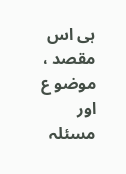ہی اس مقصد ، موضو ع اور مسئلہ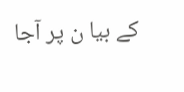کے بیا ن پر آجا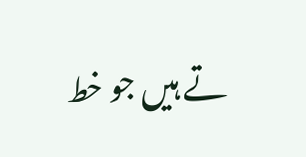تے ہیں جو خط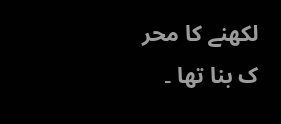لکھنے کا محر ک بنا تھا ۔